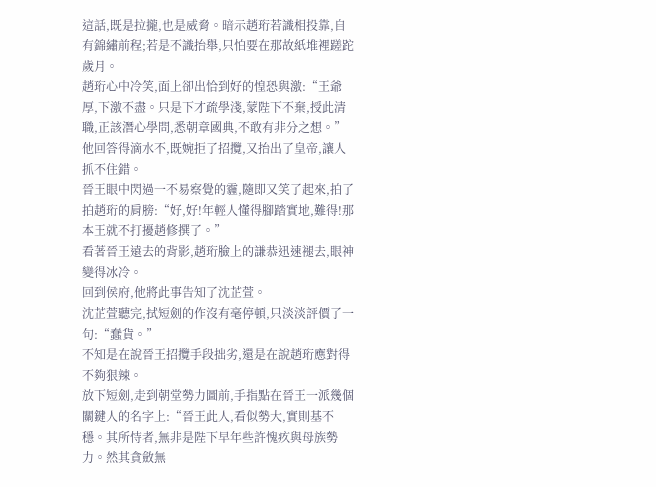這話,既是拉攏,也是威脅。暗示趙珩若識相投靠,自有錦繡前程;若是不識抬舉,只怕要在那故紙堆裡蹉跎歲月。
趙珩心中冷笑,面上卻出恰到好的惶恐與激:“王爺厚,下激不盡。只是下才疏學淺,蒙陛下不棄,授此清職,正該潛心學問,悉朝章國典,不敢有非分之想。”
他回答得滴水不,既婉拒了招攬,又抬出了皇帝,讓人抓不住錯。
晉王眼中閃過一不易察覺的霾,隨即又笑了起來,拍了拍趙珩的肩膀:“好,好!年輕人懂得腳踏實地,難得!那本王就不打擾趙修撰了。”
看著晉王遠去的背影,趙珩臉上的謙恭迅速褪去,眼神變得冰冷。
回到侯府,他將此事告知了沈芷萱。
沈芷萱聽完,拭短劍的作沒有毫停頓,只淡淡評價了一句:“蠢貨。”
不知是在說晉王招攬手段拙劣,還是在說趙珩應對得不夠狠辣。
放下短劍,走到朝堂勢力圖前,手指點在晉王一派幾個關鍵人的名字上:“晉王此人,看似勢大,實則基不穩。其所恃者,無非是陛下早年些許愧疚與母族勢力。然其貪斂無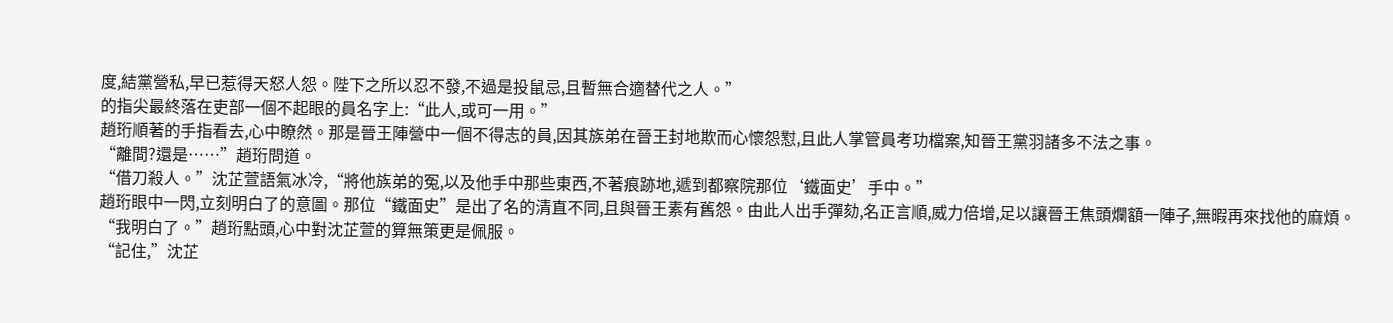度,結黨營私,早已惹得天怒人怨。陛下之所以忍不發,不過是投鼠忌,且暫無合適替代之人。”
的指尖最終落在吏部一個不起眼的員名字上:“此人,或可一用。”
趙珩順著的手指看去,心中瞭然。那是晉王陣營中一個不得志的員,因其族弟在晉王封地欺而心懷怨懟,且此人掌管員考功檔案,知晉王黨羽諸多不法之事。
“離間?還是……”趙珩問道。
“借刀殺人。”沈芷萱語氣冰冷,“將他族弟的冤,以及他手中那些東西,不著痕跡地,遞到都察院那位‘鐵面史’手中。”
趙珩眼中一閃,立刻明白了的意圖。那位“鐵面史”是出了名的清直不同,且與晉王素有舊怨。由此人出手彈劾,名正言順,威力倍增,足以讓晉王焦頭爛額一陣子,無暇再來找他的麻煩。
“我明白了。”趙珩點頭,心中對沈芷萱的算無策更是佩服。
“記住,”沈芷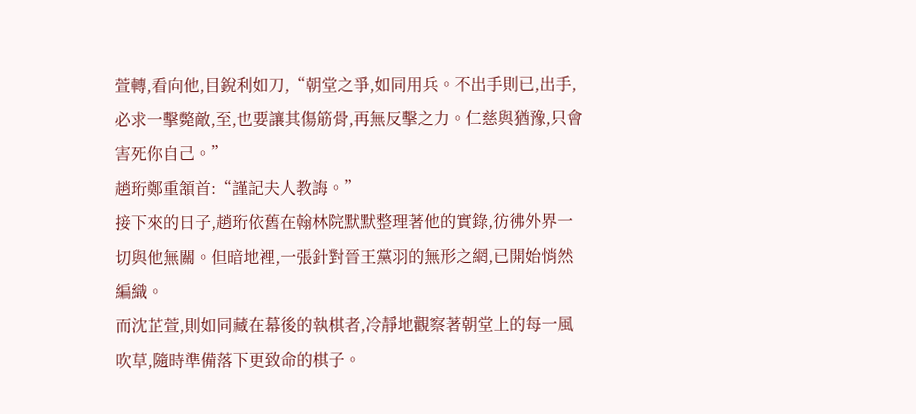萱轉,看向他,目銳利如刀,“朝堂之爭,如同用兵。不出手則已,出手,必求一擊斃敵,至,也要讓其傷筋骨,再無反擊之力。仁慈與猶豫,只會害死你自己。”
趙珩鄭重頷首:“謹記夫人教誨。”
接下來的日子,趙珩依舊在翰林院默默整理著他的實錄,彷彿外界一切與他無關。但暗地裡,一張針對晉王黨羽的無形之網,已開始悄然編織。
而沈芷萱,則如同藏在幕後的執棋者,冷靜地觀察著朝堂上的每一風吹草,隨時準備落下更致命的棋子。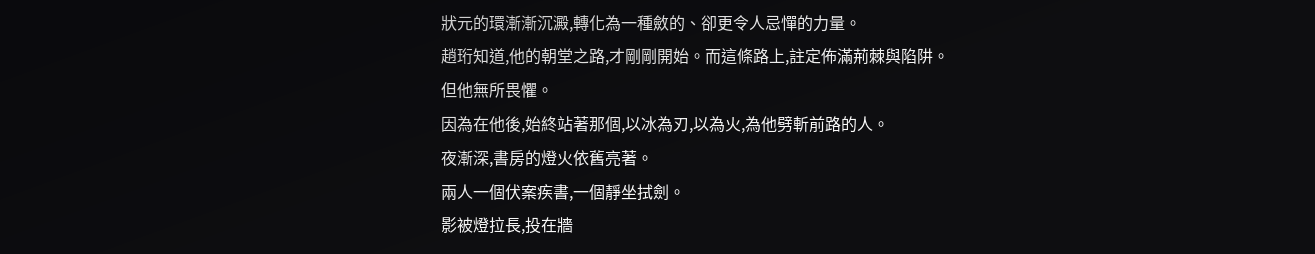狀元的環漸漸沉澱,轉化為一種斂的、卻更令人忌憚的力量。
趙珩知道,他的朝堂之路,才剛剛開始。而這條路上,註定佈滿荊棘與陷阱。
但他無所畏懼。
因為在他後,始終站著那個,以冰為刃,以為火,為他劈斬前路的人。
夜漸深,書房的燈火依舊亮著。
兩人一個伏案疾書,一個靜坐拭劍。
影被燈拉長,投在牆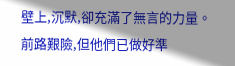壁上,沉默,卻充滿了無言的力量。
前路艱險,但他們已做好準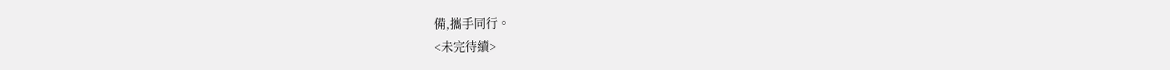備,攜手同行。
<未完待續>